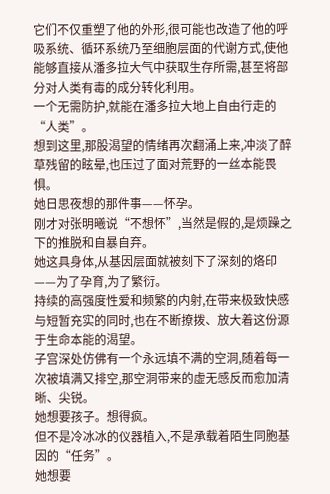它们不仅重塑了他的外形,很可能也改造了他的呼吸系统、循环系统乃至细胞层面的代谢方式,使他能够直接从潘多拉大气中获取生存所需,甚至将部分对人类有毒的成分转化利用。
一个无需防护,就能在潘多拉大地上自由行走的“人类”。
想到这里,那股渴望的情绪再次翻涌上来,冲淡了醉草残留的眩晕,也压过了面对荒野的一丝本能畏惧。
她日思夜想的那件事——怀孕。
刚才对张明曦说“不想怀”,当然是假的,是烦躁之下的推脱和自暴自弃。
她这具身体,从基因层面就被刻下了深刻的烙印——为了孕育,为了繁衍。
持续的高强度性爱和频繁的内射,在带来极致快感与短暂充实的同时,也在不断撩拨、放大着这份源于生命本能的渴望。
子宫深处仿佛有一个永远填不满的空洞,随着每一次被填满又排空,那空洞带来的虚无感反而愈加清晰、尖锐。
她想要孩子。想得疯。
但不是冷冰冰的仪器植入,不是承载着陌生同胞基因的“任务”。
她想要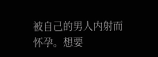被自己的男人内射而怀孕。想要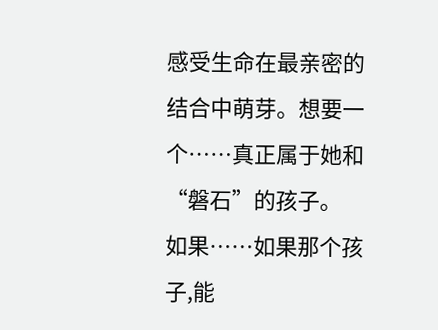感受生命在最亲密的结合中萌芽。想要一个……真正属于她和“磐石”的孩子。
如果……如果那个孩子,能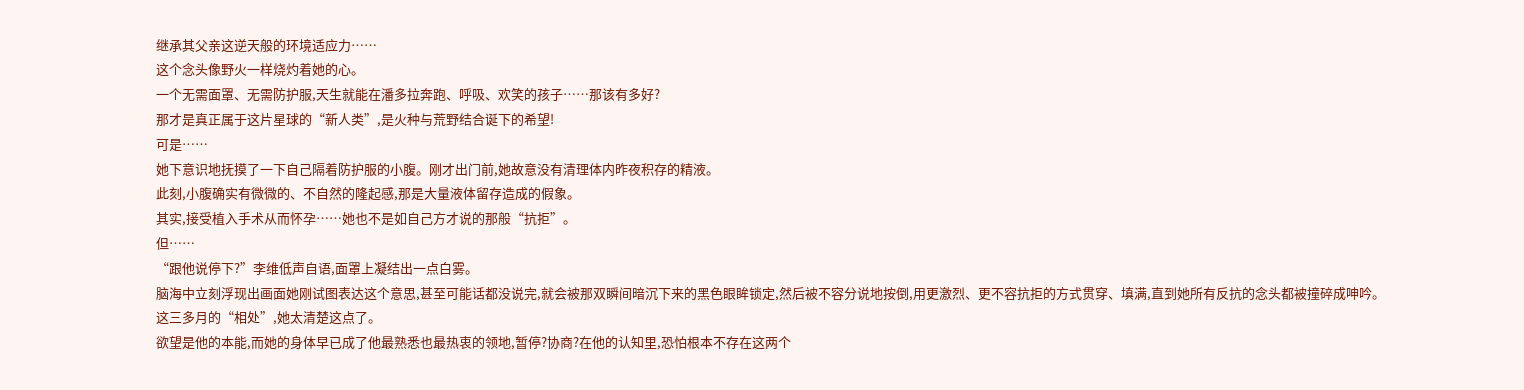继承其父亲这逆天般的环境适应力……
这个念头像野火一样烧灼着她的心。
一个无需面罩、无需防护服,天生就能在潘多拉奔跑、呼吸、欢笑的孩子……那该有多好?
那才是真正属于这片星球的“新人类”,是火种与荒野结合诞下的希望!
可是……
她下意识地抚摸了一下自己隔着防护服的小腹。刚才出门前,她故意没有清理体内昨夜积存的精液。
此刻,小腹确实有微微的、不自然的隆起感,那是大量液体留存造成的假象。
其实,接受植入手术从而怀孕……她也不是如自己方才说的那般“抗拒”。
但……
“跟他说停下?”李维低声自语,面罩上凝结出一点白雾。
脑海中立刻浮现出画面她刚试图表达这个意思,甚至可能话都没说完,就会被那双瞬间暗沉下来的黑色眼眸锁定,然后被不容分说地按倒,用更激烈、更不容抗拒的方式贯穿、填满,直到她所有反抗的念头都被撞碎成呻吟。
这三多月的“相处”,她太清楚这点了。
欲望是他的本能,而她的身体早已成了他最熟悉也最热衷的领地,暂停?协商?在他的认知里,恐怕根本不存在这两个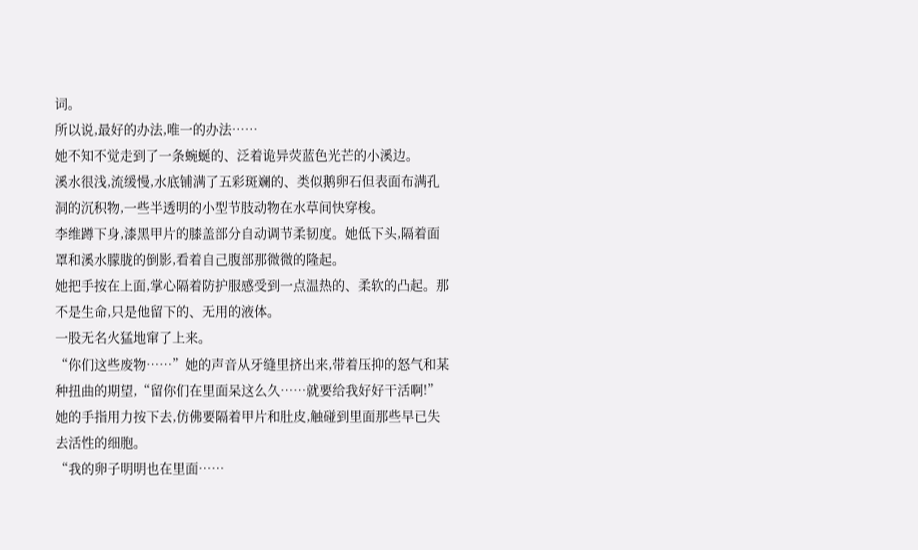词。
所以说,最好的办法,唯一的办法……
她不知不觉走到了一条蜿蜒的、泛着诡异荧蓝色光芒的小溪边。
溪水很浅,流缓慢,水底铺满了五彩斑斓的、类似鹅卵石但表面布满孔洞的沉积物,一些半透明的小型节肢动物在水草间快穿梭。
李维蹲下身,漆黑甲片的膝盖部分自动调节柔韧度。她低下头,隔着面罩和溪水朦胧的倒影,看着自己腹部那微微的隆起。
她把手按在上面,掌心隔着防护服感受到一点温热的、柔软的凸起。那不是生命,只是他留下的、无用的液体。
一股无名火猛地窜了上来。
“你们这些废物……”她的声音从牙缝里挤出来,带着压抑的怒气和某种扭曲的期望,“留你们在里面呆这么久……就要给我好好干活啊!”
她的手指用力按下去,仿佛要隔着甲片和肚皮,触碰到里面那些早已失去活性的细胞。
“我的卵子明明也在里面……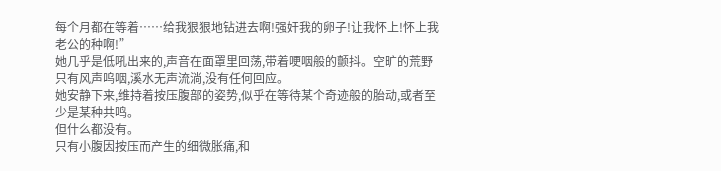每个月都在等着……给我狠狠地钻进去啊!强奸我的卵子!让我怀上!怀上我老公的种啊!”
她几乎是低吼出来的,声音在面罩里回荡,带着哽咽般的颤抖。空旷的荒野只有风声呜咽,溪水无声流淌,没有任何回应。
她安静下来,维持着按压腹部的姿势,似乎在等待某个奇迹般的胎动,或者至少是某种共鸣。
但什么都没有。
只有小腹因按压而产生的细微胀痛,和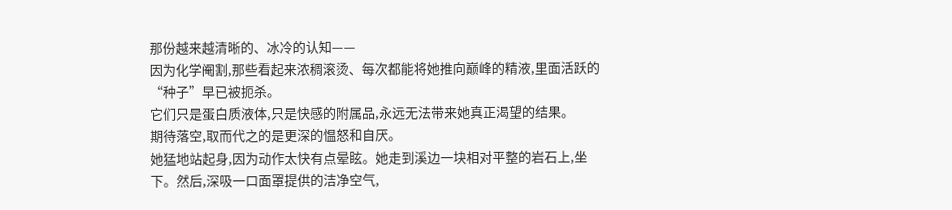那份越来越清晰的、冰冷的认知——
因为化学阉割,那些看起来浓稠滚烫、每次都能将她推向巅峰的精液,里面活跃的“种子”早已被扼杀。
它们只是蛋白质液体,只是快感的附属品,永远无法带来她真正渴望的结果。
期待落空,取而代之的是更深的愠怒和自厌。
她猛地站起身,因为动作太快有点晕眩。她走到溪边一块相对平整的岩石上,坐下。然后,深吸一口面罩提供的洁净空气,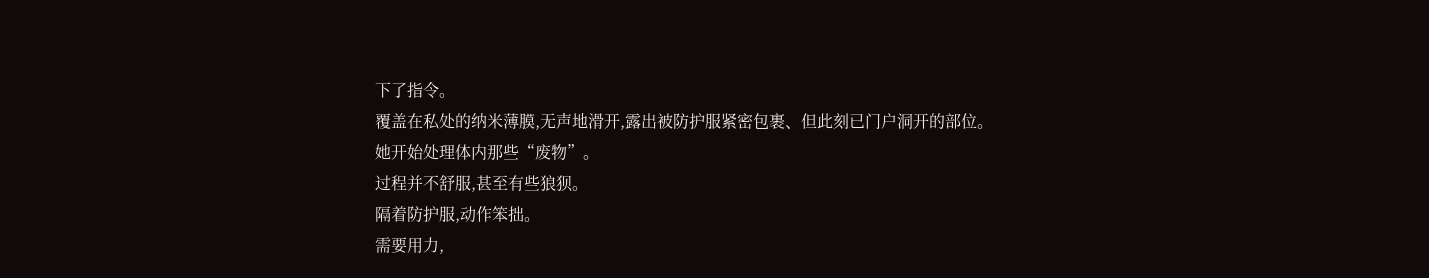下了指令。
覆盖在私处的纳米薄膜,无声地滑开,露出被防护服紧密包裹、但此刻已门户洞开的部位。
她开始处理体内那些“废物”。
过程并不舒服,甚至有些狼狈。
隔着防护服,动作笨拙。
需要用力,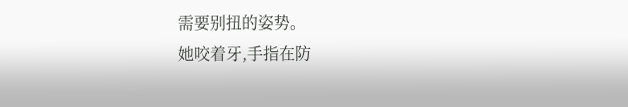需要别扭的姿势。
她咬着牙,手指在防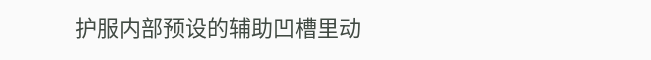护服内部预设的辅助凹槽里动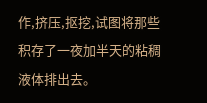作,挤压,抠挖,试图将那些积存了一夜加半天的粘稠液体排出去。